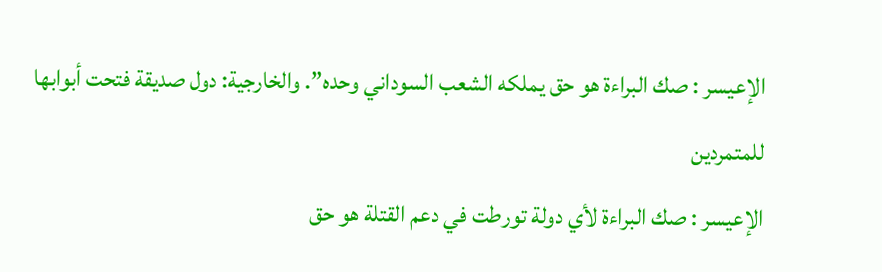الإعيسر : صك البراءة هو حق يملكه الشعب السوداني وحده”. والخارجية: دول صديقة فتحت أبوابها للمتمردين
الإعيسر : صك البراءة لأي دولة تورطت في دعم القتلة هو حق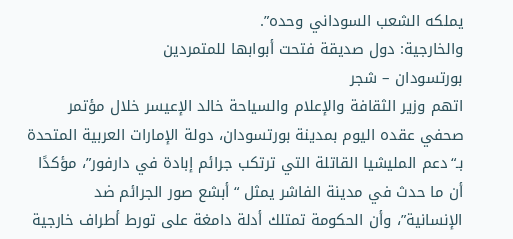يملكه الشعب السوداني وحده”.
والخارجية: دول صديقة فتحت أبوابها للمتمردين
بورتسودان – شجر
اتهم وزير الثقافة والإعلام والسياحة خالد الإعيسر خلال مؤتمر صحفي عقده اليوم بمدينة بورتسودان، دولة الإمارات العربية المتحدة بـ“دعم المليشيا القاتلة التي ترتكب جرائم إبادة في دارفور”، مؤكدًا أن ما حدث في مدينة الفاشر يمثل “أبشع صور الجرائم ضد الإنسانية”، وأن الحكومة تمتلك أدلة دامغة على تورط أطراف خارجية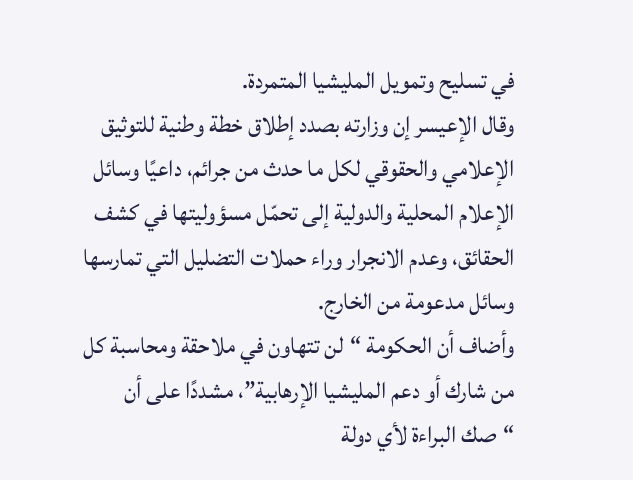في تسليح وتمويل المليشيا المتمردة.
وقال الإعيسر إن وزارته بصدد إطلاق خطة وطنية للتوثيق الإعلامي والحقوقي لكل ما حدث من جرائم، داعيًا وسائل الإعلام المحلية والدولية إلى تحمّل مسؤوليتها في كشف الحقائق، وعدم الانجرار وراء حملات التضليل التي تمارسها وسائل مدعومة من الخارج.
وأضاف أن الحكومة “لن تتهاون في ملاحقة ومحاسبة كل من شارك أو دعم المليشيا الإرهابية”، مشددًا على أن “صك البراءة لأي دولة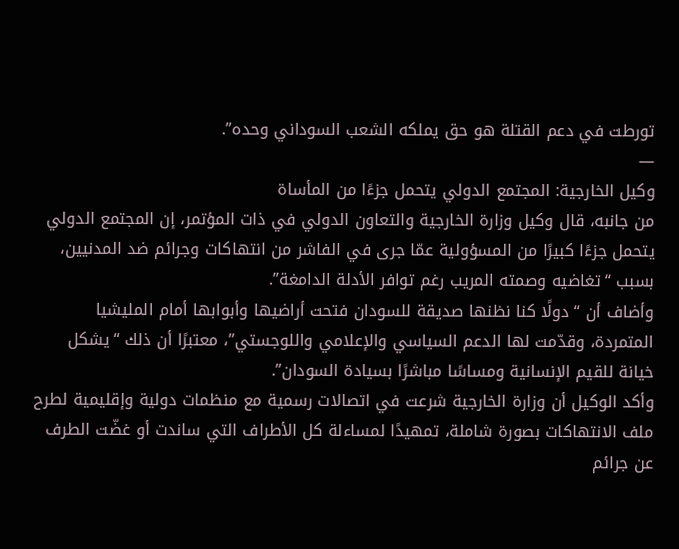تورطت في دعم القتلة هو حق يملكه الشعب السوداني وحده”.
—
وكيل الخارجية: المجتمع الدولي يتحمل جزءًا من المأساة
من جانبه، قال وكيل وزارة الخارجية والتعاون الدولي في ذات المؤتمر، إن المجتمع الدولي يتحمل جزءًا كبيرًا من المسؤولية عمّا جرى في الفاشر من انتهاكات وجرائم ضد المدنيين، بسبب “تغاضيه وصمته المريب رغم توافر الأدلة الدامغة”.
وأضاف أن “دولًا كنا نظنها صديقة للسودان فتحت أراضيها وأبوابها أمام المليشيا المتمردة، وقدّمت لها الدعم السياسي والإعلامي واللوجستي”، معتبرًا أن ذلك “يشكل خيانة للقيم الإنسانية ومساسًا مباشرًا بسيادة السودان”.
وأكد الوكيل أن وزارة الخارجية شرعت في اتصالات رسمية مع منظمات دولية وإقليمية لطرح ملف الانتهاكات بصورة شاملة، تمهيدًا لمساءلة كل الأطراف التي ساندت أو غضّت الطرف عن جرائم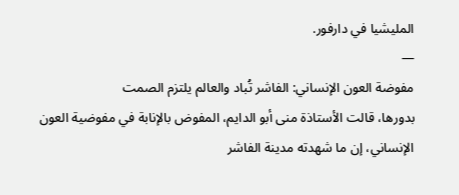المليشيا في دارفور.
—
مفوضة العون الإنساني: الفاشر تُباد والعالم يلتزم الصمت
بدورها، قالت الأستاذة منى أبو الدايم، المفوض بالإنابة في مفوضية العون الإنساني، إن ما شهدته مدينة الفاشر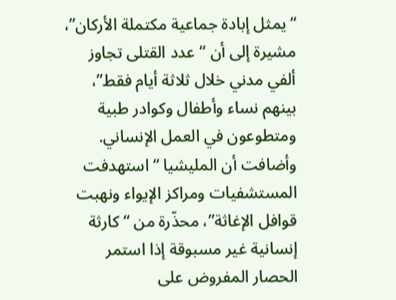“يمثل إبادة جماعية مكتملة الأركان”، مشيرة إلى أن “عدد القتلى تجاوز ألفي مدني خلال ثلاثة أيام فقط”، بينهم نساء وأطفال وكوادر طبية ومتطوعون في العمل الإنساني.
وأضافت أن المليشيا “استهدفت المستشفيات ومراكز الإيواء ونهبت قوافل الإغاثة”، محذّرة من “كارثة إنسانية غير مسبوقة إذا استمر الحصار المفروض على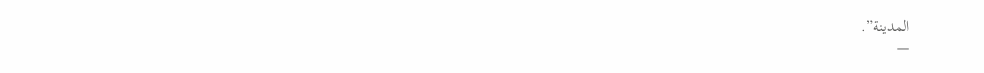المدينة”.
—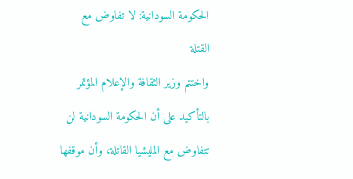الحكومة السودانية: لا تفاوض مع القتلة
واختتم وزير الثقافة والإعلام المؤتمر بالتأكيد على أن الحكومة السودانية لن تتفاوض مع المليشيا القاتلة، وأن موقفها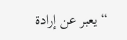“يعبر عن إرادة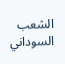الشعب السوداني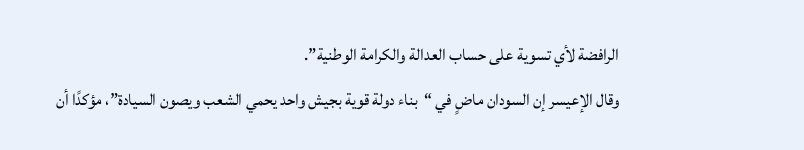الرافضة لأي تسوية على حساب العدالة والكرامة الوطنية”.
وقال الإعيسر إن السودان ماضٍ في “بناء دولة قوية بجيش واحد يحمي الشعب ويصون السيادة”، مؤكدًا أن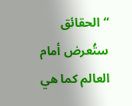“الحقائق ستُعرض أمام العالم كما هي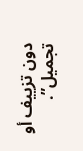دون تزييف أو تجميل”.